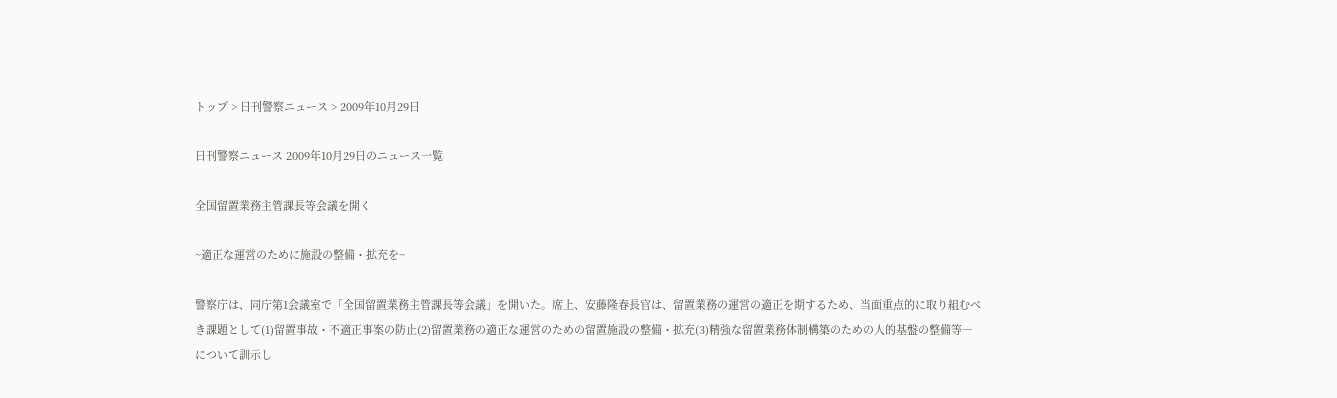トップ > 日刊警察ニュース > 2009年10月29日

日刊警察ニュース 2009年10月29日のニュース一覧

全国留置業務主管課長等会議を開く

~適正な運営のために施設の整備・拡充を~

警察庁は、同庁第1会議室で「全国留置業務主管課長等会議」を開いた。席上、安藤隆春長官は、留置業務の運営の適正を期するため、当面重点的に取り組むべき課題として(1)留置事故・不適正事案の防止(2)留置業務の適正な運営のための留置施設の整備・拡充(3)精強な留置業務体制構築のための人的基盤の整備等―について訓示し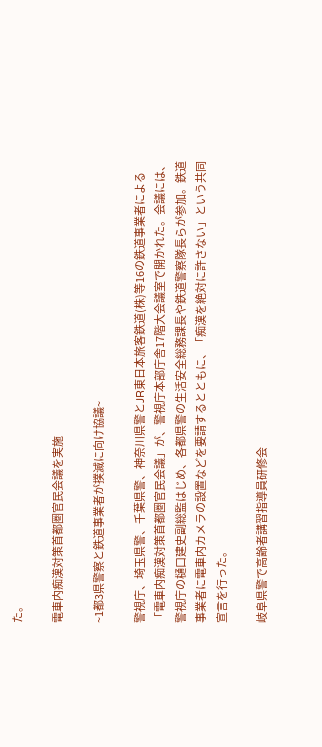た。

電車内痴漢対策首都圏官民会議を実施

~1都3県警察と鉄道事業者が撲滅に向け協議~

警視庁、埼玉県警、千葉県警、神奈川県警とJR東日本旅客鉄道(株)等16の鉄道事業者による「電車内痴漢対策首都圏官民会議」が、警視庁本部庁舎17階大会議室で開かれた。会議には、警視庁の樋口建史副総監はじめ、各都県警の生活安全総務課長や鉄道警察隊長らが参加。鉄道事業者に電車内カメラの設置などを要請するとともに、「痴漢を絶対に許さない」という共同宣言を行った。

岐阜県警で高齢者講習指導員研修会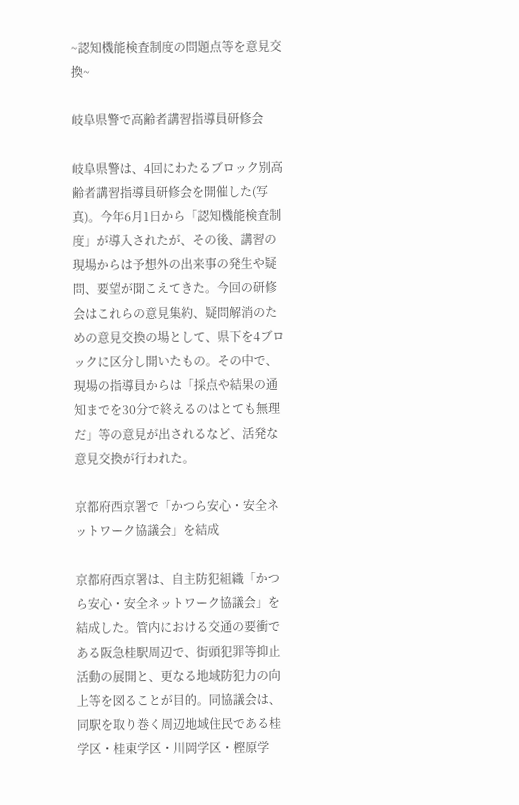~認知機能検査制度の問題点等を意見交換~

岐阜県警で高齢者講習指導員研修会

岐阜県警は、4回にわたるブロック別高齢者講習指導員研修会を開催した(写真)。今年6月1日から「認知機能検査制度」が導入されたが、その後、講習の現場からは予想外の出来事の発生や疑問、要望が聞こえてきた。今回の研修会はこれらの意見集約、疑問解消のための意見交換の場として、県下を4ブロックに区分し開いたもの。その中で、現場の指導員からは「採点や結果の通知までを30分で終えるのはとても無理だ」等の意見が出されるなど、活発な意見交換が行われた。

京都府西京署で「かつら安心・安全ネットワーク協議会」を結成

京都府西京署は、自主防犯組織「かつら安心・安全ネットワーク協議会」を結成した。管内における交通の要衝である阪急桂駅周辺で、街頭犯罪等抑止活動の展開と、更なる地域防犯力の向上等を図ることが目的。同協議会は、同駅を取り巻く周辺地域住民である桂学区・桂東学区・川岡学区・樫原学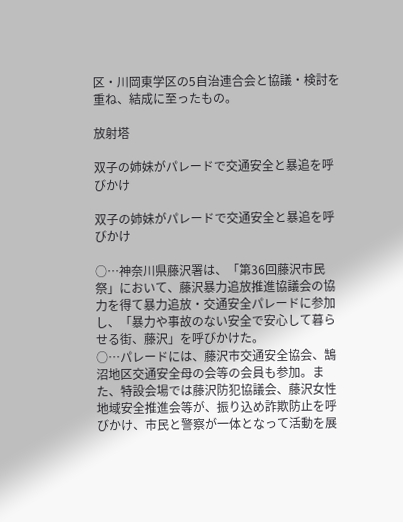区・川岡東学区の5自治連合会と協議・検討を重ね、結成に至ったもの。

放射塔

双子の姉妹がパレードで交通安全と暴追を呼びかけ

双子の姉妹がパレードで交通安全と暴追を呼びかけ

○…神奈川県藤沢署は、「第36回藤沢市民祭」において、藤沢暴力追放推進協議会の協力を得て暴力追放・交通安全パレードに参加し、「暴力や事故のない安全で安心して暮らせる街、藤沢」を呼びかけた。
○…パレードには、藤沢市交通安全協会、鵠沼地区交通安全母の会等の会員も参加。また、特設会場では藤沢防犯協議会、藤沢女性地域安全推進会等が、振り込め詐欺防止を呼びかけ、市民と警察が一体となって活動を展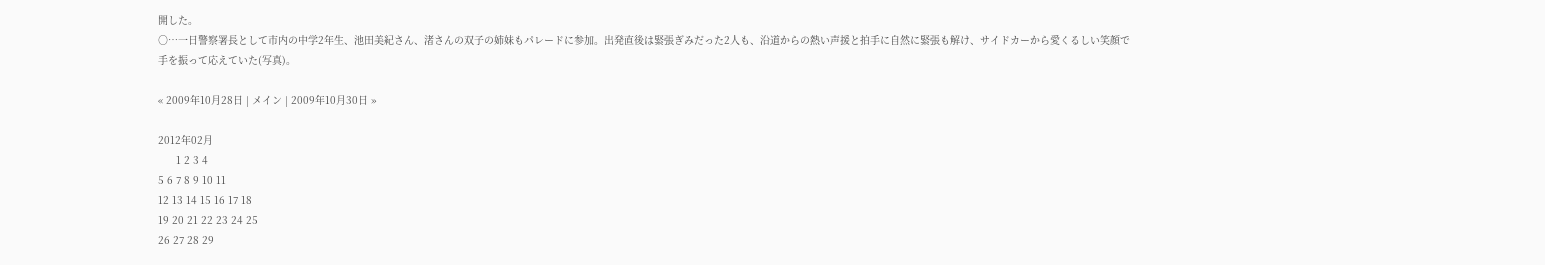開した。
○…一日警察署長として市内の中学2年生、池田美紀さん、渚さんの双子の姉妹もパレードに参加。出発直後は緊張ぎみだった2人も、沿道からの熱い声援と拍手に自然に緊張も解け、サイドカーから愛くるしい笑顔で手を振って応えていた(写真)。

« 2009年10月28日 | メイン | 2009年10月30日 »

2012年02月
      1 2 3 4
5 6 7 8 9 10 11
12 13 14 15 16 17 18
19 20 21 22 23 24 25
26 27 28 29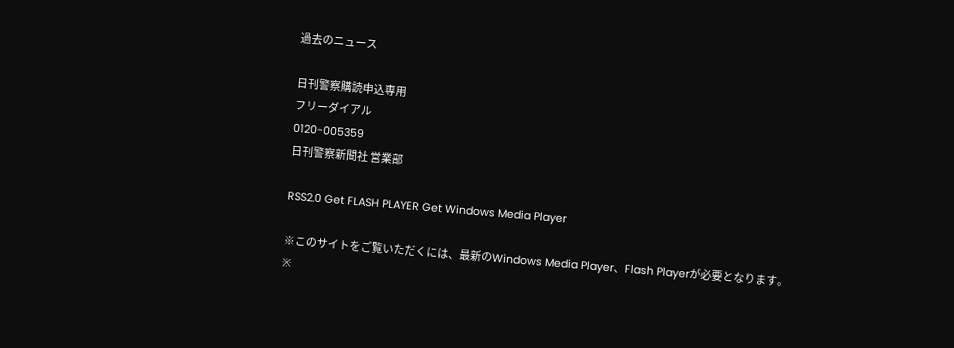過去のニュース

日刊警察購読申込専用
フリーダイアル
0120-005359
日刊警察新聞社 営業部

RSS2.0 Get FLASH PLAYER Get Windows Media Player

※このサイトをご覧いただくには、最新のWindows Media Player、Flash Playerが必要となります。
※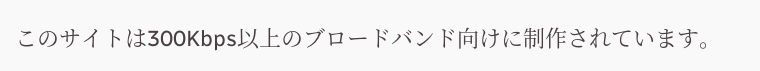このサイトは300Kbps以上のブロードバンド向けに制作されています。